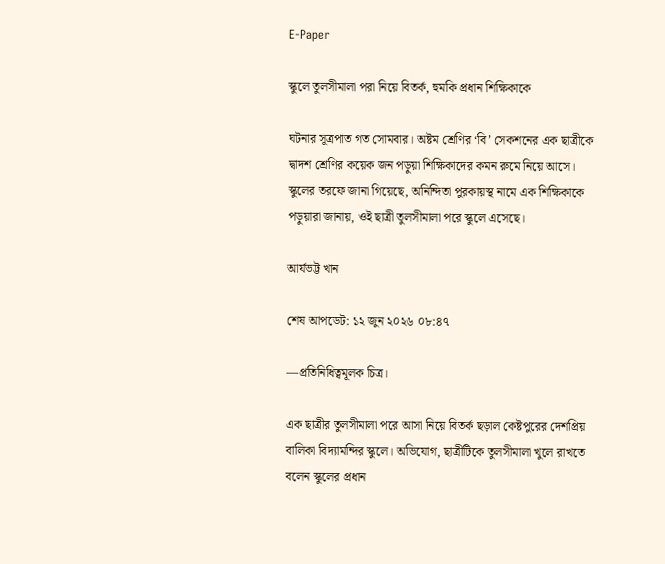E-Paper

স্কুলে তুলসীমালা পরা নিয়ে বিতর্ক, হুমকি প্রধান শিক্ষিকাকে

ঘটনার সূত্রপাত গত সোমবার। অষ্টম শ্রেণির ‘বি’ সেকশনের এক ছাত্রীকে দ্বাদশ শ্রেণির কয়েক জন পড়ুয়া শিক্ষিকাদের কমন রুমে নিয়ে আসে। স্কুলের তরফে জানা গিয়েছে, অনিন্দিতা পুরকায়স্থ নামে এক শিক্ষিকাকে পড়ুয়ারা জানায়, ওই ছাত্রী তুলসীমালা পরে স্কুলে এসেছে।

আর্যভট্ট খান

শেষ আপডেট: ১২ জুন ২০২৬ ০৮:৪৭

—প্রতিনিধিত্বমূলক চিত্র।

এক ছাত্রীর তুলসীমালা পরে আসা নিয়ে বিতর্ক ছড়াল কেষ্টপুরের দেশপ্রিয় বালিকা বিদ্যামন্দির স্কুলে। অভিযোগ, ছাত্রীটিকে তুলসীমালা খুলে রাখতে বলেন স্কুলের প্রধান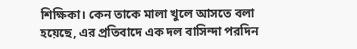শিক্ষিকা। কেন তাকে মালা খুলে আসতে বলা হয়েছে, এর প্রতিবাদে এক দল বাসিন্দা পরদিন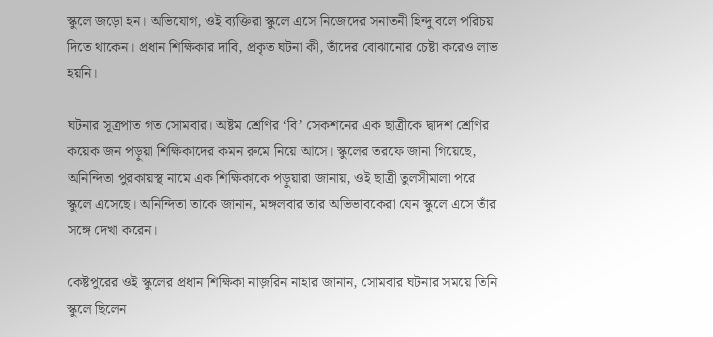স্কুলে জড়ো হন। অভিযোগ, ওই ব্যক্তিরা স্কুলে এসে নিজেদের সনাতনী হিন্দু বলে পরিচয় দিতে থাকেন। প্রধান শিক্ষিকার দাবি, প্রকৃত ঘটনা কী, তাঁদের বোঝানোর চেষ্টা করেও লাভ হয়নি।

ঘটনার সূত্রপাত গত সোমবার। অষ্টম শ্রেণির ‘বি’ সেকশনের এক ছাত্রীকে দ্বাদশ শ্রেণির কয়েক জন পড়ুয়া শিক্ষিকাদের কমন রুমে নিয়ে আসে। স্কুলের তরফে জানা গিয়েছে, অনিন্দিতা পুরকায়স্থ নামে এক শিক্ষিকাকে পড়ুয়ারা জানায়, ওই ছাত্রী তুলসীমালা পরে স্কুলে এসেছে। অনিন্দিতা তাকে জানান, মঙ্গলবার তার অভিভাবকেরা যেন স্কুলে এসে তাঁর সঙ্গে দেখা করেন।

কেষ্টপুরের ওই স্কুলের প্রধান শিক্ষিকা নাজ়রিন নাহার জানান, সোমবার ঘটনার সময়ে তিনি স্কুলে ছিলেন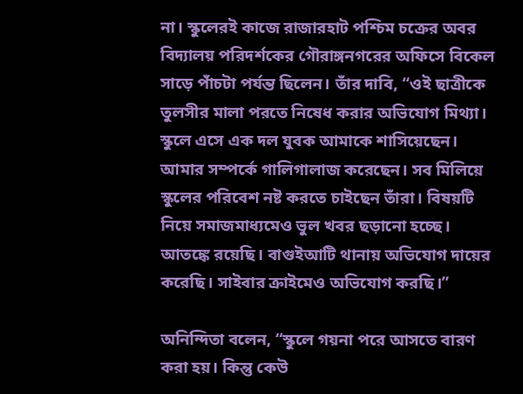না। স্কুলেরই কাজে রাজারহাট পশ্চিম চক্রের অবর বিদ্যালয় পরিদর্শকের গৌরাঙ্গনগরের অফিসে বিকেল সাড়ে পাঁচটা পর্যন্ত ছিলেন। তাঁর দাবি, “ওই ছাত্রীকে তুলসীর মালা পরতে নিষেধ করার অভিযোগ মিথ্যা। স্কুলে এসে এক দল যুবক আমাকে শাসিয়েছেন। আমার সম্পর্কে গালিগালাজ করেছেন। সব মিলিয়ে স্কুলের পরিবেশ নষ্ট করতে চাইছেন তাঁরা। বিষয়টি নিয়ে সমাজমাধ্যমেও ভুল খবর ছড়ানো হচ্ছে। আতঙ্কে রয়েছি। বাগুইআটি থানায় অভিযোগ দায়ের করেছি। সাইবার ক্রাইমেও অভিযোগ করছি।”

অনিন্দিতা বলেন, “স্কুলে গয়না পরে আসতে বারণ করা হয়। কিন্তু কেউ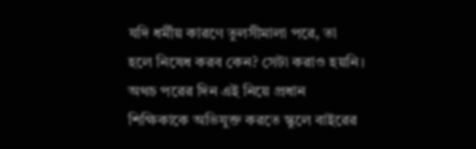যদি ধর্মীয় কারণে তুলসীমালা পরে, তা হলে নিষেধ করব কেন? সেটা করাও হয়নি। অথচ পরের দিন এই নিয়ে প্রধান শিক্ষিকাকে অভিযুক্ত করতে স্কুলে বাইরের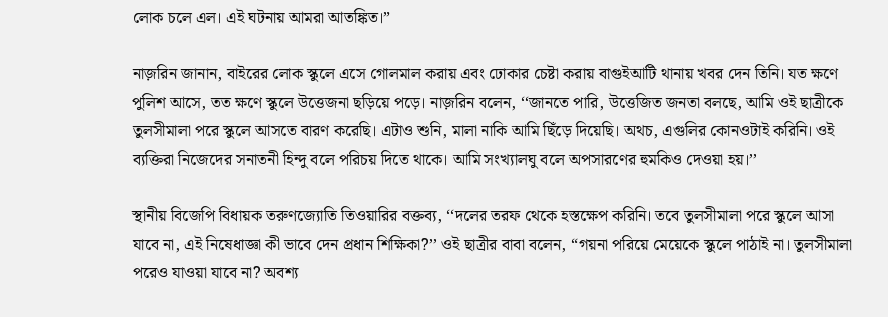লোক চলে এল। এই ঘটনায় আমরা আতঙ্কিত।”

নাজ়রিন জানান, বাইরের লোক স্কুলে এসে গোলমাল করায় এবং ঢোকার চেষ্টা করায় বাগুইআটি থানায় খবর দেন তিনি। যত ক্ষণে পুলিশ আসে, তত ক্ষণে স্কুলে উত্তেজনা ছড়িয়ে পড়ে। নাজ়রিন বলেন, ‘‘জানতে পারি, উত্তেজিত জনতা বলছে, আমি ওই ছাত্রীকে তুলসীমালা পরে স্কুলে আসতে বারণ করেছি। এটাও শুনি, মালা নাকি আমি ছিঁড়ে দিয়েছি। অথচ, এগুলির কোনওটাই করিনি। ওই ব্যক্তিরা নিজেদের সনাতনী হিন্দু বলে পরিচয় দিতে থাকে। আমি সংখ্যালঘু বলে অপসারণের হুমকিও দেওয়া হয়।’’

স্থানীয় বিজেপি বিধায়ক তরুণজ্যোতি তিওয়ারির বক্তব্য, ‘‘দলের তরফ থেকে হস্তক্ষেপ করিনি। তবে তুলসীমালা পরে স্কুলে আসা যাবে না, এই নিষেধাজ্ঞা কী ভাবে দেন প্রধান শিক্ষিকা?’’ ওই ছাত্রীর বাবা বলেন, “গয়না পরিয়ে মেয়েকে স্কুলে পাঠাই না। তুলসীমালা পরেও যাওয়া যাবে না? অবশ্য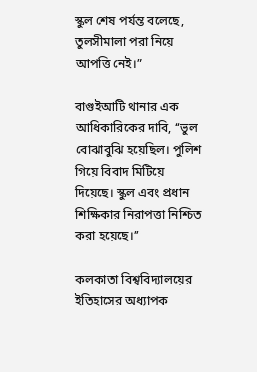স্কুল শেষ পর্যন্ত বলেছে, তুলসীমালা পরা নিয়ে আপত্তি নেই।”

বাগুইআটি থানার এক আধিকারিকের দাবি, ‘‘ভুল বোঝাবুঝি হয়েছিল। পুলিশ গিয়ে বিবাদ মিটিয়ে দিয়েছে। স্কুল এবং প্রধান শিক্ষিকার নিরাপত্তা নিশ্চিত করা হয়েছে।’’

কলকাতা বিশ্ববিদ্যালয়ের ইতিহাসের অধ্যাপক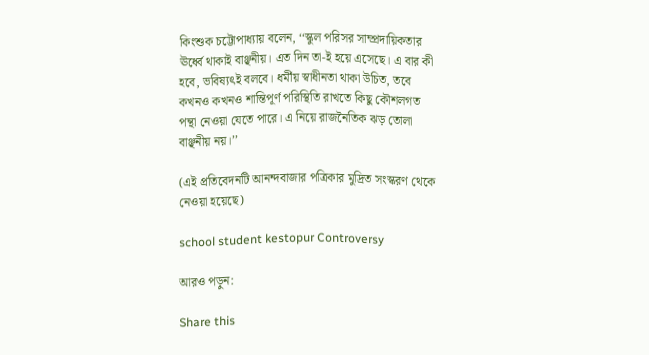কিংশুক চট্টোপাধ্যায় বলেন, ‘‘স্কুল পরিসর সাম্প্রদায়িকতার ঊর্ধ্বে থাকাই বাঞ্ছনীয়। এত দিন তা-ই হয়ে এসেছে। এ বার কী হবে, ভবিষ্যৎই বলবে। ধর্মীয় স্বাধীনতা থাকা উচিত, তবে কখনও কখনও শান্তিপূর্ণ পরিস্থিতি রাখতে কিছু কৌশলগত পন্থা নেওয়া যেতে পারে। এ নিয়ে রাজনৈতিক ঝড় তোলা বাঞ্ছনীয় নয়।’’

(এই প্রতিবেদনটি আনন্দবাজার পত্রিকার মুদ্রিত সংস্করণ থেকে নেওয়া হয়েছে)

school student kestopur Controversy

আরও পড়ুন:

Share this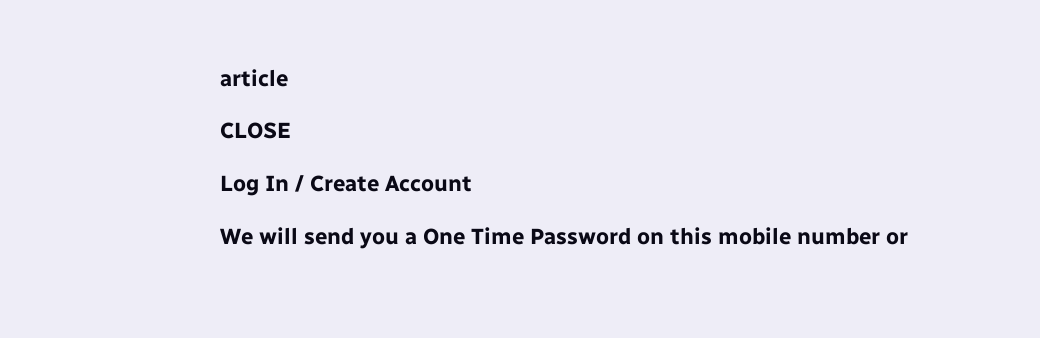article

CLOSE

Log In / Create Account

We will send you a One Time Password on this mobile number or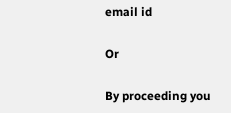email id

Or

By proceeding you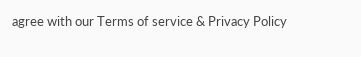agree with our Terms of service & Privacy Policy